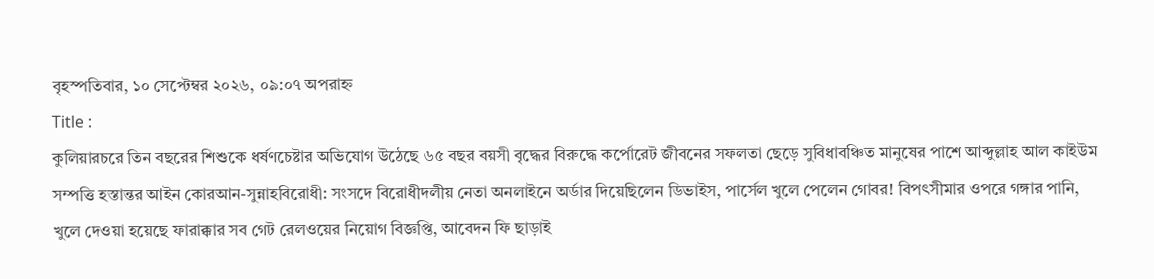বৃহস্পতিবার, ১০ সেপ্টেম্বর ২০২৬, ০৯:০৭ অপরাহ্ন
Title :
কুলিয়ারচরে তিন বছরের শিশুকে ধর্ষণচেষ্টার অভিযোগ উঠেছে ৬৫ বছর বয়সী বৃদ্ধের বিরুদ্ধে কর্পোরেট জীবনের সফলতা ছেড়ে সুবিধাবঞ্চিত মানুষের পাশে আব্দুল্লাহ আল কাইউম সম্পত্তি হস্তান্তর আইন কোরআন-সুন্নাহবিরোধী: সংসদে বিরোধীদলীয় নেতা অনলাইনে অর্ডার দিয়েছিলেন ডিভাইস, পার্সেল খুলে পেলেন গোবর! বিপৎসীমার ওপরে গঙ্গার পানি, খুলে দেওয়া হয়েছে ফারাক্কার সব গেট রেলওয়ের নিয়োগ বিজ্ঞপ্তি, আবেদন ফি ছাড়াই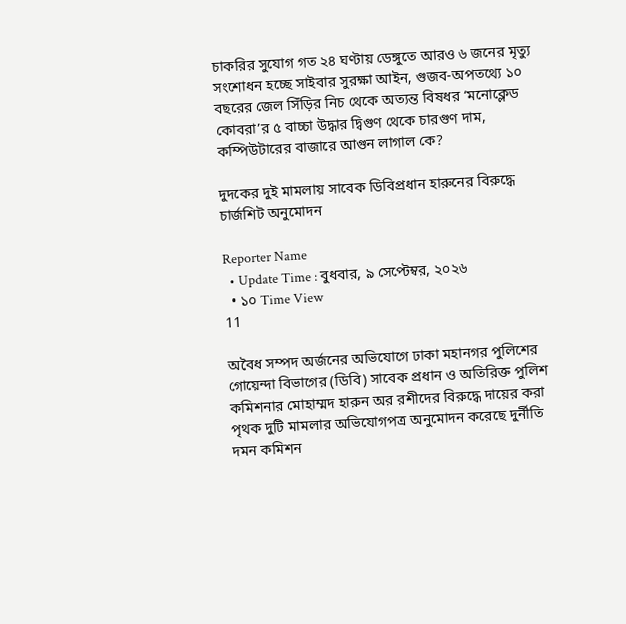চাকরির সুযোগ গত ২৪ ঘণ্টায় ডেঙ্গুতে আরও ৬ জনের মৃত্যু সংশোধন হচ্ছে সাইবার সুরক্ষা আইন, গুজব-অপতথ্যে ১০ বছরের জেল সিঁড়ির নিচ থেকে অত্যন্ত বিষধর ‘মনোক্লেড কোবরা’র ৫ বাচ্চা উদ্ধার দ্বিগুণ থেকে চারগুণ দাম, কম্পিউটারের বাজারে আগুন লাগাল কে?

দুদকের দুই মামলায় সাবেক ডিবিপ্রধান হারুনের বিরুদ্ধে চার্জশিট অনুমোদন

Reporter Name
  • Update Time : বুধবার, ৯ সেপ্টেম্বর, ২০২৬
  • ১০ Time View
11

অবৈধ সম্পদ অর্জনের অভিযোগে ঢাকা মহানগর পুলিশের গোয়েন্দা বিভাগের (ডিবি) সাবেক প্রধান ও অতিরিক্ত পুলিশ কমিশনার মোহাম্মদ হারুন অর রশীদের বিরুদ্ধে দায়ের করা পৃথক দুটি মামলার অভিযোগপত্র অনুমোদন করেছে দুর্নীতি দমন কমিশন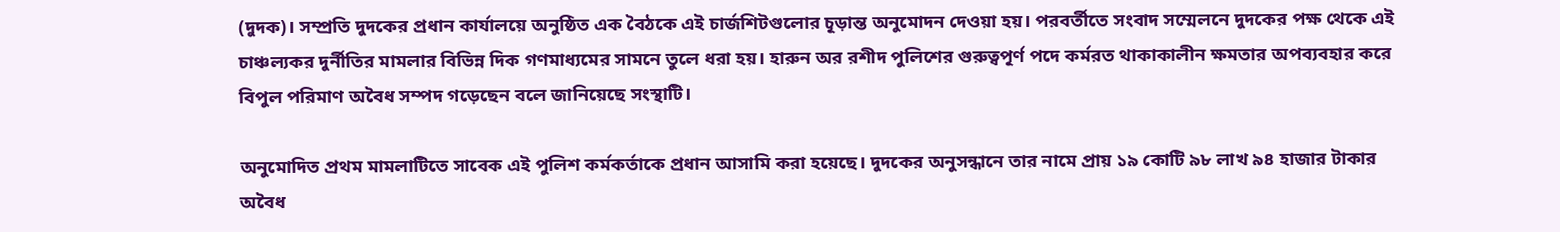(দুদক)। সম্প্রতি দুদকের প্রধান কার্যালয়ে অনুষ্ঠিত এক বৈঠকে এই চার্জশিটগুলোর চূড়ান্ত অনুমোদন দেওয়া হয়। পরবর্তীতে সংবাদ সম্মেলনে দুদকের পক্ষ থেকে এই চাঞ্চল্যকর দুর্নীতির মামলার বিভিন্ন দিক গণমাধ্যমের সামনে তুলে ধরা হয়। হারুন অর রশীদ পুলিশের গুরুত্বপূর্ণ পদে কর্মরত থাকাকালীন ক্ষমতার অপব্যবহার করে বিপুল পরিমাণ অবৈধ সম্পদ গড়েছেন বলে জানিয়েছে সংস্থাটি।

অনুমোদিত প্রথম মামলাটিতে সাবেক এই পুলিশ কর্মকর্তাকে প্রধান আসামি করা হয়েছে। দুদকের অনুসন্ধানে তার নামে প্রায় ১৯ কোটি ৯৮ লাখ ৯৪ হাজার টাকার অবৈধ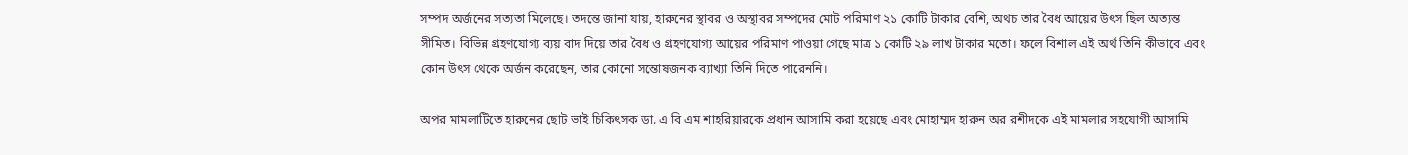সম্পদ অর্জনের সত্যতা মিলেছে। তদন্তে জানা যায়, হারুনের স্থাবর ও অস্থাবর সম্পদের মোট পরিমাণ ২১ কোটি টাকার বেশি, অথচ তার বৈধ আয়ের উৎস ছিল অত্যন্ত সীমিত। বিভিন্ন গ্রহণযোগ্য ব্যয় বাদ দিয়ে তার বৈধ ও গ্রহণযোগ্য আয়ের পরিমাণ পাওয়া গেছে মাত্র ১ কোটি ২৯ লাখ টাকার মতো। ফলে বিশাল এই অর্থ তিনি কীভাবে এবং কোন উৎস থেকে অর্জন করেছেন, তার কোনো সন্তোষজনক ব্যাখ্যা তিনি দিতে পারেননি।

অপর মামলাটিতে হারুনের ছোট ভাই চিকিৎসক ডা. এ বি এম শাহরিয়ারকে প্রধান আসামি করা হয়েছে এবং মোহাম্মদ হারুন অর রশীদকে এই মামলার সহযোগী আসামি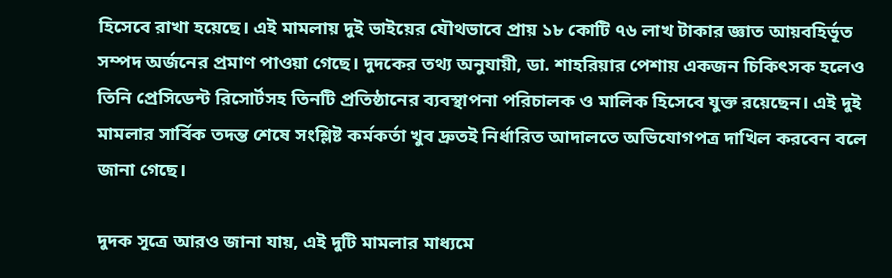হিসেবে রাখা হয়েছে। এই মামলায় দুই ভাইয়ের যৌথভাবে প্রায় ১৮ কোটি ৭৬ লাখ টাকার জ্ঞাত আয়বহির্ভূত সম্পদ অর্জনের প্রমাণ পাওয়া গেছে। দুদকের তথ্য অনুযায়ী, ডা. শাহরিয়ার পেশায় একজন চিকিৎসক হলেও তিনি প্রেসিডেন্ট রিসোর্টসহ তিনটি প্রতিষ্ঠানের ব্যবস্থাপনা পরিচালক ও মালিক হিসেবে যুক্ত রয়েছেন। এই দুই মামলার সার্বিক তদন্ত শেষে সংশ্লিষ্ট কর্মকর্তা খুব দ্রুতই নির্ধারিত আদালতে অভিযোগপত্র দাখিল করবেন বলে জানা গেছে।

দুদক সূত্রে আরও জানা যায়, এই দুটি মামলার মাধ্যমে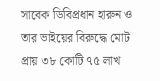সাবেক ডিবিপ্রধান হারুন ও তার ভাইয়ের বিরুদ্ধে মোট প্রায় ৩৮ কোটি ৭৫ লাখ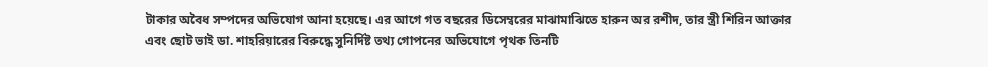টাকার অবৈধ সম্পদের অভিযোগ আনা হয়েছে। এর আগে গত বছরের ডিসেম্বরের মাঝামাঝিতে হারুন অর রশীদ, তার স্ত্রী শিরিন আক্তার এবং ছোট ভাই ডা. শাহরিয়ারের বিরুদ্ধে সুনির্দিষ্ট তথ্য গোপনের অভিযোগে পৃথক তিনটি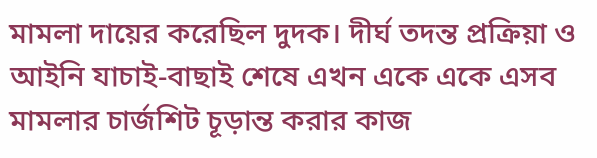মামলা দায়ের করেছিল দুদক। দীর্ঘ তদন্ত প্রক্রিয়া ও আইনি যাচাই-বাছাই শেষে এখন একে একে এসব মামলার চার্জশিট চূড়ান্ত করার কাজ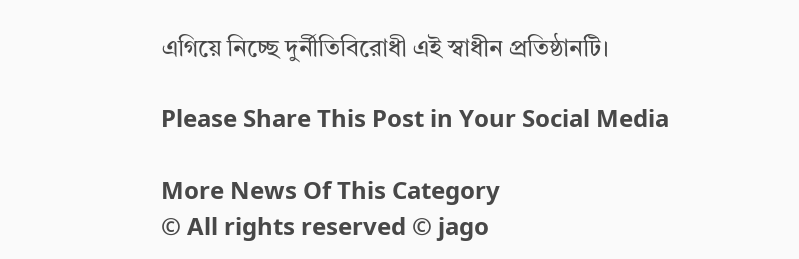এগিয়ে নিচ্ছে দুর্নীতিবিরোধী এই স্বাধীন প্রতিষ্ঠানটি।

Please Share This Post in Your Social Media

More News Of This Category
© All rights reserved © jago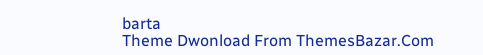barta
Theme Dwonload From ThemesBazar.Com